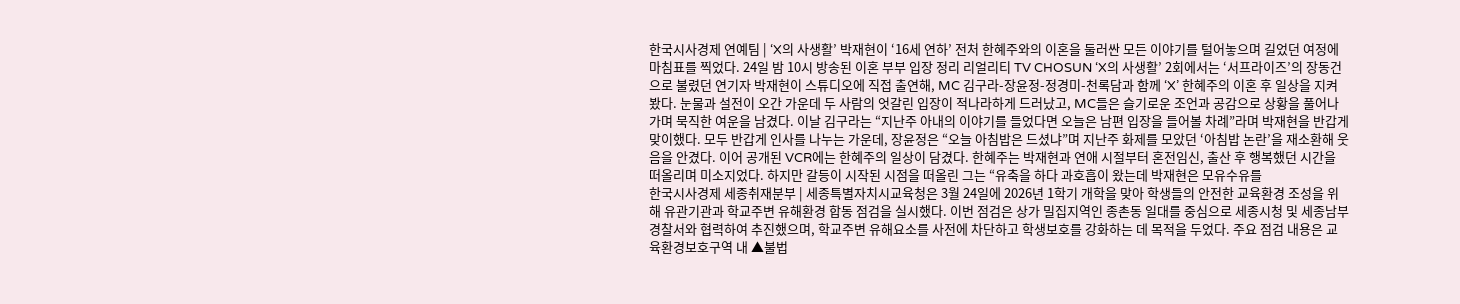한국시사경제 연예팀 | ‘X의 사생활’ 박재현이 ‘16세 연하’ 전처 한혜주와의 이혼을 둘러싼 모든 이야기를 털어놓으며 길었던 여정에 마침표를 찍었다. 24일 밤 10시 방송된 이혼 부부 입장 정리 리얼리티 TV CHOSUN ‘X의 사생활’ 2회에서는 ‘서프라이즈’의 장동건으로 불렸던 연기자 박재현이 스튜디오에 직접 출연해, MC 김구라-장윤정-정경미-천록담과 함께 ‘X’ 한혜주의 이혼 후 일상을 지켜봤다. 눈물과 설전이 오간 가운데 두 사람의 엇갈린 입장이 적나라하게 드러났고, MC들은 슬기로운 조언과 공감으로 상황을 풀어나가며 묵직한 여운을 남겼다. 이날 김구라는 “지난주 아내의 이야기를 들었다면 오늘은 남편 입장을 들어볼 차례”라며 박재현을 반갑게 맞이했다. 모두 반갑게 인사를 나누는 가운데, 장윤정은 “오늘 아침밥은 드셨냐”며 지난주 화제를 모았던 ‘아침밥 논란’을 재소환해 웃음을 안겼다. 이어 공개된 VCR에는 한혜주의 일상이 담겼다. 한혜주는 박재현과 연애 시절부터 혼전임신, 출산 후 행복했던 시간을 떠올리며 미소지었다. 하지만 갈등이 시작된 시점을 떠올린 그는 “유축을 하다 과호흡이 왔는데 박재현은 모유수유를
한국시사경제 세종취재분부 | 세종특별자치시교육청은 3월 24일에 2026년 1학기 개학을 맞아 학생들의 안전한 교육환경 조성을 위해 유관기관과 학교주변 유해환경 합동 점검을 실시했다. 이번 점검은 상가 밀집지역인 종촌동 일대를 중심으로 세종시청 및 세종남부경찰서와 협력하여 추진했으며, 학교주변 유해요소를 사전에 차단하고 학생보호를 강화하는 데 목적을 두었다. 주요 점검 내용은 교육환경보호구역 내 ▲불법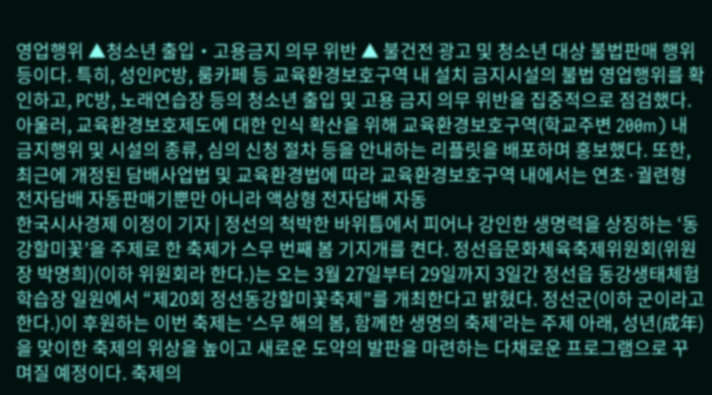영업행위 ▲청소년 출입‧고용금지 의무 위반 ▲ 불건전 광고 및 청소년 대상 불법판매 행위 등이다. 특히, 성인PC방, 룸카페 등 교육환경보호구역 내 설치 금지시설의 불법 영업행위를 확인하고, PC방, 노래연습장 등의 청소년 출입 및 고용 금지 의무 위반을 집중적으로 점검했다. 아울러, 교육환경보호제도에 대한 인식 확산을 위해 교육환경보호구역(학교주변 200m) 내 금지행위 및 시설의 종류, 심의 신청 절차 등을 안내하는 리플릿을 배포하며 홍보했다. 또한, 최근에 개정된 담배사업법 및 교육환경법에 따라 교육환경보호구역 내에서는 연초·궐련형 전자담배 자동판매기뿐만 아니라 액상형 전자담배 자동
한국시사경제 이정이 기자 | 정선의 척박한 바위틈에서 피어나 강인한 생명력을 상징하는 ‘동강할미꽃’을 주제로 한 축제가 스무 번째 봄 기지개를 켠다. 정선읍문화체육축제위원회(위원장 박명희)(이하 위원회라 한다.)는 오는 3월 27일부터 29일까지 3일간 정선읍 동강생태체험학습장 일원에서 “제20회 정선동강할미꽃축제”를 개최한다고 밝혔다. 정선군(이하 군이라고 한다.)이 후원하는 이번 축제는 ‘스무 해의 봄, 함께한 생명의 축제’라는 주제 아래, 성년(成年)을 맞이한 축제의 위상을 높이고 새로운 도약의 발판을 마련하는 다채로운 프로그램으로 꾸며질 예정이다. 축제의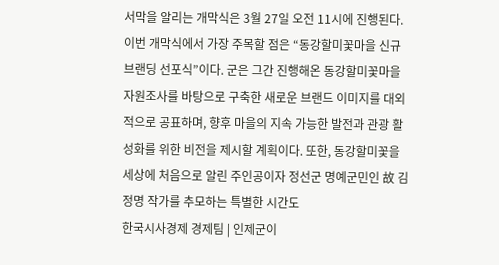서막을 알리는 개막식은 3월 27일 오전 11시에 진행된다. 이번 개막식에서 가장 주목할 점은 “동강할미꽃마을 신규 브랜딩 선포식”이다. 군은 그간 진행해온 동강할미꽃마을 자원조사를 바탕으로 구축한 새로운 브랜드 이미지를 대외적으로 공표하며, 향후 마을의 지속 가능한 발전과 관광 활성화를 위한 비전을 제시할 계획이다. 또한, 동강할미꽃을 세상에 처음으로 알린 주인공이자 정선군 명예군민인 故 김정명 작가를 추모하는 특별한 시간도
한국시사경제 경제팀 | 인제군이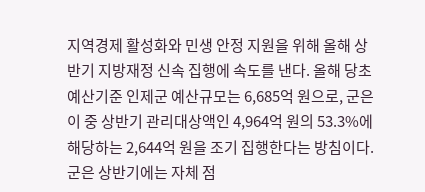지역경제 활성화와 민생 안정 지원을 위해 올해 상반기 지방재정 신속 집행에 속도를 낸다. 올해 당초 예산기준 인제군 예산규모는 6,685억 원으로, 군은 이 중 상반기 관리대상액인 4,964억 원의 53.3%에 해당하는 2,644억 원을 조기 집행한다는 방침이다. 군은 상반기에는 자체 점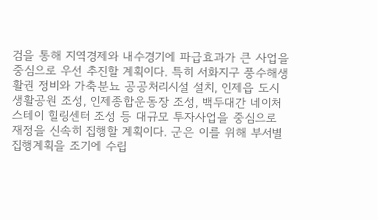검을 통해 지역경제와 내수경기에 파급효과가 큰 사업을 중심으로 우선 추진할 계획이다. 특히 서화지구 풍수해생활권 정비와 가축분뇨 공공처리시설 설치, 인제읍 도시생활공원 조성, 인제종합운동장 조성, 백두대간 네이처스테이 힐링센터 조성 등 대규모 투자사업을 중심으로 재정을 신속히 집행할 계획이다. 군은 이를 위해 부서별 집행계획을 조기에 수립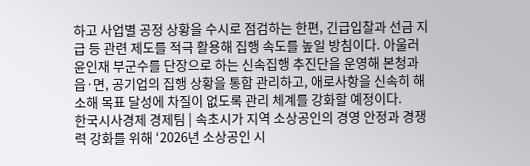하고 사업별 공정 상황을 수시로 점검하는 한편, 긴급입찰과 선금 지급 등 관련 제도를 적극 활용해 집행 속도를 높일 방침이다. 아울러 윤인재 부군수를 단장으로 하는 신속집행 추진단을 운영해 본청과 읍·면, 공기업의 집행 상황을 통합 관리하고, 애로사항을 신속히 해소해 목표 달성에 차질이 없도록 관리 체계를 강화할 예정이다.
한국시사경제 경제팀 | 속초시가 지역 소상공인의 경영 안정과 경쟁력 강화를 위해 ‘2026년 소상공인 시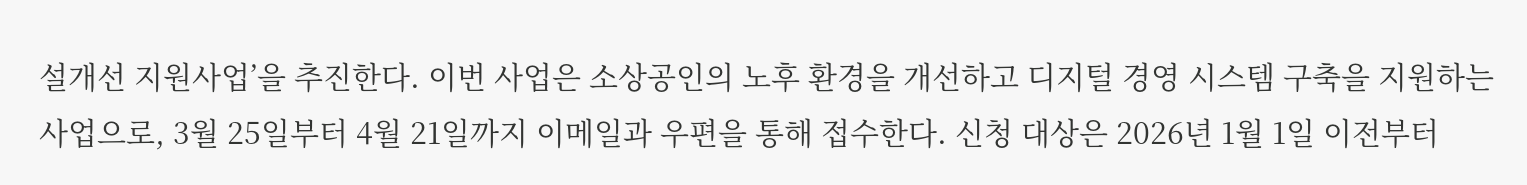설개선 지원사업’을 추진한다. 이번 사업은 소상공인의 노후 환경을 개선하고 디지털 경영 시스템 구축을 지원하는 사업으로, 3월 25일부터 4월 21일까지 이메일과 우편을 통해 접수한다. 신청 대상은 2026년 1월 1일 이전부터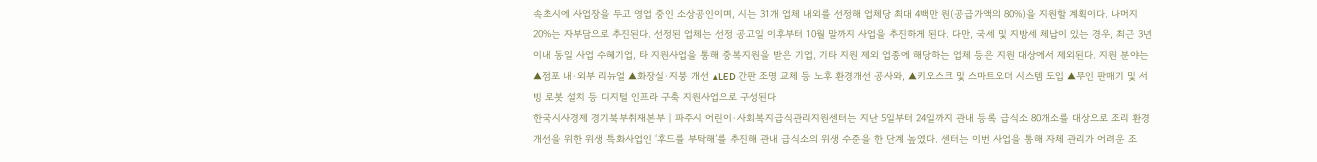속초시에 사업장을 두고 영업 중인 소상공인이며, 시는 31개 업체 내외를 선정해 업체당 최대 4백만 원(공급가액의 80%)을 지원할 계획이다. 나머지 20%는 자부담으로 추진된다. 선정된 업체는 선정 공고일 이후부터 10월 말까지 사업을 추진하게 된다. 다만, 국세 및 지방세 체납이 있는 경우, 최근 3년 이내 동일 사업 수혜기업, 타 지원사업을 통해 중복지원을 받은 기업, 기타 지원 제외 업종에 해당하는 업체 등은 지원 대상에서 제외된다. 지원 분야는 ▲점포 내·외부 리뉴얼 ▲화장실·지붕 개선 ▲LED 간판 조명 교체 등 노후 환경개선 공사와, ▲키오스크 및 스마트오더 시스템 도입 ▲무인 판매기 및 서빙 로봇 설치 등 디지털 인프라 구축 지원사업으로 구성된다
한국시사경제 경기북부취재본부 | 파주시 어린이·사회복지급식관리지원센터는 지난 5일부터 24일까지 관내 등록 급식소 80개소를 대상으로 조리 환경 개선을 위한 위생 특화사업인 ‘후드를 부탁해’를 추진해 관내 급식소의 위생 수준을 한 단계 높였다. 센터는 이번 사업을 통해 자체 관리가 어려운 조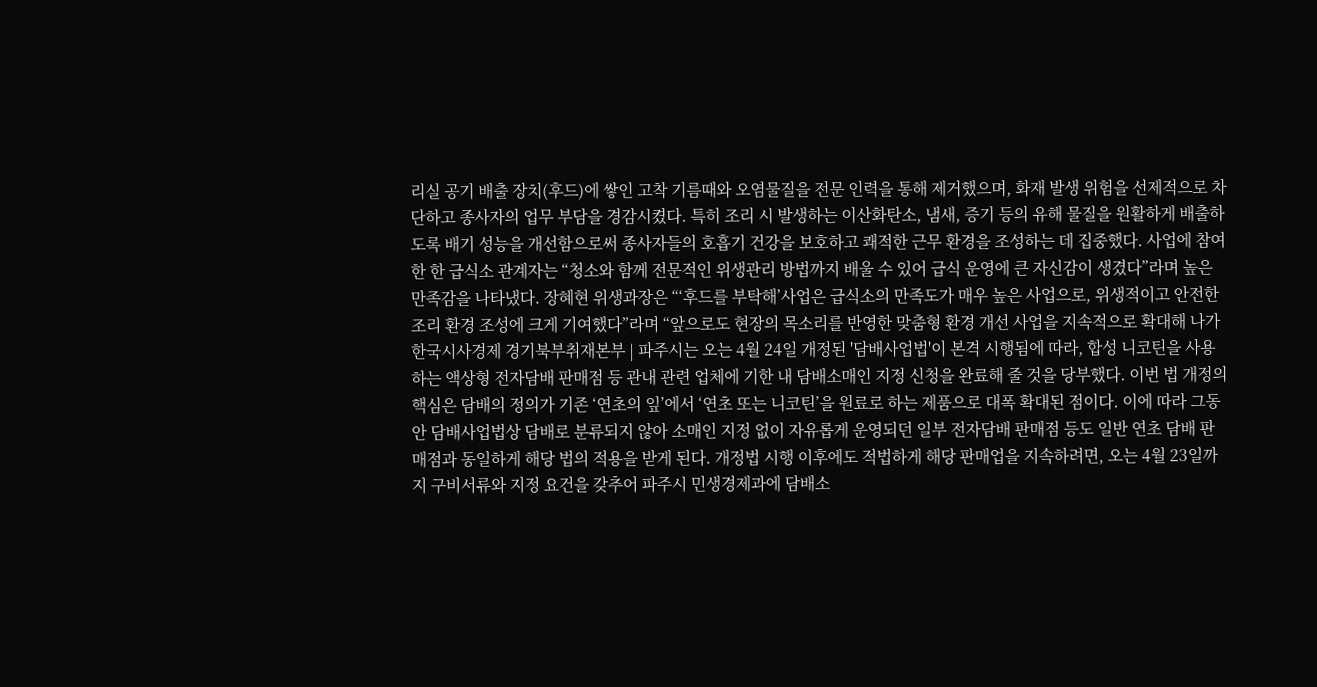리실 공기 배출 장치(후드)에 쌓인 고착 기름때와 오염물질을 전문 인력을 통해 제거했으며, 화재 발생 위험을 선제적으로 차단하고 종사자의 업무 부담을 경감시켰다. 특히 조리 시 발생하는 이산화탄소, 냄새, 증기 등의 유해 물질을 원활하게 배출하도록 배기 성능을 개선함으로써 종사자들의 호흡기 건강을 보호하고 쾌적한 근무 환경을 조성하는 데 집중했다. 사업에 참여한 한 급식소 관계자는 “청소와 함께 전문적인 위생관리 방법까지 배울 수 있어 급식 운영에 큰 자신감이 생겼다”라며 높은 만족감을 나타냈다. 장혜현 위생과장은 “‘후드를 부탁해’사업은 급식소의 만족도가 매우 높은 사업으로, 위생적이고 안전한 조리 환경 조성에 크게 기여했다”라며 “앞으로도 현장의 목소리를 반영한 맞춤형 환경 개선 사업을 지속적으로 확대해 나가
한국시사경제 경기북부취재본부 | 파주시는 오는 4월 24일 개정된 '담배사업법'이 본격 시행됨에 따라, 합성 니코틴을 사용하는 액상형 전자담배 판매점 등 관내 관련 업체에 기한 내 담배소매인 지정 신청을 완료해 줄 것을 당부했다. 이번 법 개정의 핵심은 담배의 정의가 기존 ‘연초의 잎’에서 ‘연초 또는 니코틴’을 원료로 하는 제품으로 대폭 확대된 점이다. 이에 따라 그동안 담배사업법상 담배로 분류되지 않아 소매인 지정 없이 자유롭게 운영되던 일부 전자담배 판매점 등도 일반 연초 담배 판매점과 동일하게 해당 법의 적용을 받게 된다. 개정법 시행 이후에도 적법하게 해당 판매업을 지속하려면, 오는 4월 23일까지 구비서류와 지정 요건을 갖추어 파주시 민생경제과에 담배소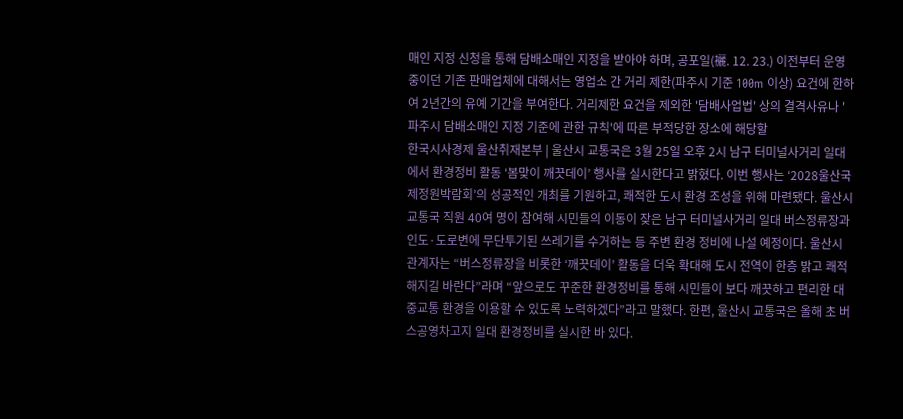매인 지정 신청을 통해 담배소매인 지정을 받아야 하며, 공포일(襹. 12. 23.) 이전부터 운영 중이던 기존 판매업체에 대해서는 영업소 간 거리 제한(파주시 기준 100m 이상) 요건에 한하여 2년간의 유예 기간을 부여한다. 거리제한 요건을 제외한 '담배사업법' 상의 결격사유나 '파주시 담배소매인 지정 기준에 관한 규칙'에 따른 부적당한 장소에 해당할
한국시사경제 울산취재본부 | 울산시 교통국은 3월 25일 오후 2시 남구 터미널사거리 일대에서 환경정비 활동 ‘봄맞이 깨끗데이’ 행사를 실시한다고 밝혔다. 이번 행사는 ‘2028울산국제정원박람회’의 성공적인 개최를 기원하고, 쾌적한 도시 환경 조성을 위해 마련됐다. 울산시 교통국 직원 40여 명이 참여해 시민들의 이동이 잦은 남구 터미널사거리 일대 버스정류장과 인도·도로변에 무단투기된 쓰레기를 수거하는 등 주변 환경 정비에 나설 예정이다. 울산시 관계자는 “버스정류장을 비롯한 ‘깨끗데이’ 활동을 더욱 확대해 도시 전역이 한층 밝고 쾌적해지길 바란다”라며 “앞으로도 꾸준한 환경정비를 통해 시민들이 보다 깨끗하고 편리한 대중교통 환경을 이용할 수 있도록 노력하겠다”라고 말했다. 한편, 울산시 교통국은 올해 초 버스공영차고지 일대 환경정비를 실시한 바 있다.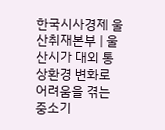한국시사경제 울산취재본부 | 울산시가 대외 통상환경 변화로 어려움을 겪는 중소기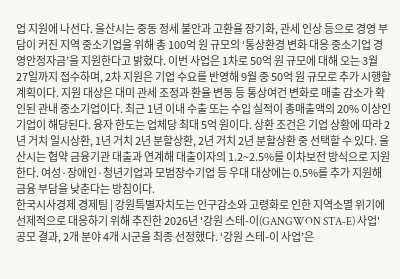업 지원에 나선다. 울산시는 중동 정세 불안과 고환율 장기화, 관세 인상 등으로 경영 부담이 커진 지역 중소기업을 위해 총 100억 원 규모의 ‘통상환경 변화 대응 중소기업 경영안정자금’을 지원한다고 밝혔다. 이번 사업은 1차로 50억 원 규모에 대해 오는 3월 27일까지 접수하며, 2차 지원은 기업 수요를 반영해 9월 중 50억 원 규모로 추가 시행할 계획이다. 지원 대상은 대미 관세 조정과 환율 변동 등 통상여건 변화로 매출 감소가 확인된 관내 중소기업이다. 최근 1년 이내 수출 또는 수입 실적이 총매출액의 20% 이상인 기업이 해당된다. 융자 한도는 업체당 최대 5억 원이다. 상환 조건은 기업 상황에 따라 2년 거치 일시상환, 1년 거치 2년 분할상환, 2년 거치 2년 분할상환 중 선택할 수 있다. 울산시는 협약 금융기관 대출과 연계해 대출이자의 1.2~2.5%를 이차보전 방식으로 지원한다. 여성·장애인·청년기업과 모범장수기업 등 우대 대상에는 0.5%를 추가 지원해 금융 부담을 낮춘다는 방침이다.
한국시사경제 경제팀 | 강원특별자치도는 인구감소와 고령화로 인한 지역소멸 위기에 선제적으로 대응하기 위해 추진한 2026년 '강원 스테-이(GANGWON STA-E) 사업' 공모 결과, 2개 분야 4개 시군을 최종 선정했다. ‘강원 스테-이 사업’은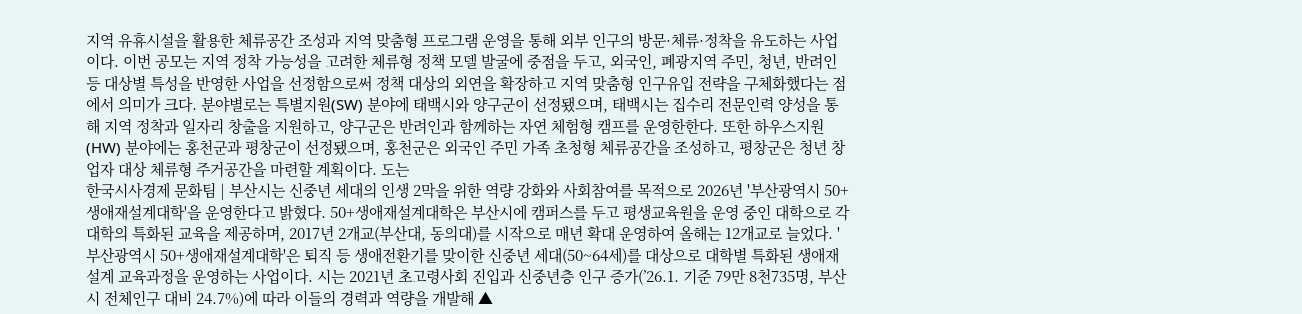지역 유휴시설을 활용한 체류공간 조성과 지역 맞춤형 프로그램 운영을 통해 외부 인구의 방문·체류·정착을 유도하는 사업이다. 이번 공모는 지역 정착 가능성을 고려한 체류형 정책 모델 발굴에 중점을 두고, 외국인, 폐광지역 주민, 청년, 반려인 등 대상별 특성을 반영한 사업을 선정함으로써 정책 대상의 외연을 확장하고 지역 맞춤형 인구유입 전략을 구체화했다는 점에서 의미가 크다. 분야별로는 특별지원(SW) 분야에 태백시와 양구군이 선정됐으며, 태백시는 집수리 전문인력 양성을 통해 지역 정착과 일자리 창출을 지원하고, 양구군은 반려인과 함께하는 자연 체험형 캠프를 운영한한다. 또한 하우스지원(HW) 분야에는 홍천군과 평창군이 선정됐으며, 홍천군은 외국인 주민 가족 초청형 체류공간을 조성하고, 평창군은 청년 창업자 대상 체류형 주거공간을 마련할 계획이다. 도는
한국시사경제 문화팀 | 부산시는 신중년 세대의 인생 2막을 위한 역량 강화와 사회참여를 목적으로 2026년 '부산광역시 50+생애재설계대학'을 운영한다고 밝혔다. 50+생애재설계대학은 부산시에 캠퍼스를 두고 평생교육원을 운영 중인 대학으로 각 대학의 특화된 교육을 제공하며, 2017년 2개교(부산대, 동의대)를 시작으로 매년 확대 운영하여 올해는 12개교로 늘었다. '부산광역시 50+생애재설계대학'은 퇴직 등 생애전환기를 맞이한 신중년 세대(50~64세)를 대상으로 대학별 특화된 생애재설계 교육과정을 운영하는 사업이다. 시는 2021년 초고령사회 진입과 신중년층 인구 증가(’26.1. 기준 79만 8천735명, 부산시 전체인구 대비 24.7%)에 따라 이들의 경력과 역량을 개발해 ▲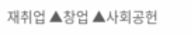재취업 ▲창업 ▲사회공헌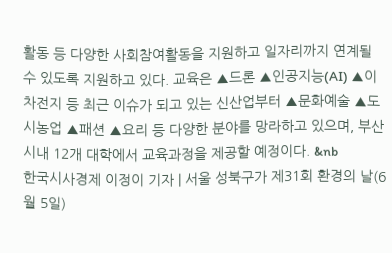활동 등 다양한 사회참여활동을 지원하고 일자리까지 연계될 수 있도록 지원하고 있다. 교육은 ▲드론 ▲인공지능(AI) ▲이차전지 등 최근 이슈가 되고 있는 신산업부터 ▲문화예술 ▲도시농업 ▲패션 ▲요리 등 다양한 분야를 망라하고 있으며, 부산 시내 12개 대학에서 교육과정을 제공할 예정이다. &nb
한국시사경제 이정이 기자 | 서울 성북구가 제31회 환경의 날(6월 5일)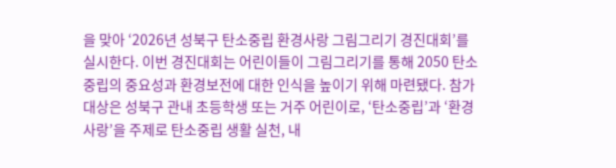을 맞아 ‘2026년 성북구 탄소중립 환경사랑 그림그리기 경진대회’를 실시한다. 이번 경진대회는 어린이들이 그림그리기를 통해 2050 탄소중립의 중요성과 환경보전에 대한 인식을 높이기 위해 마련됐다. 참가 대상은 성북구 관내 초등학생 또는 거주 어린이로, ‘탄소중립’과 ‘환경사랑’을 주제로 탄소중립 생활 실천, 내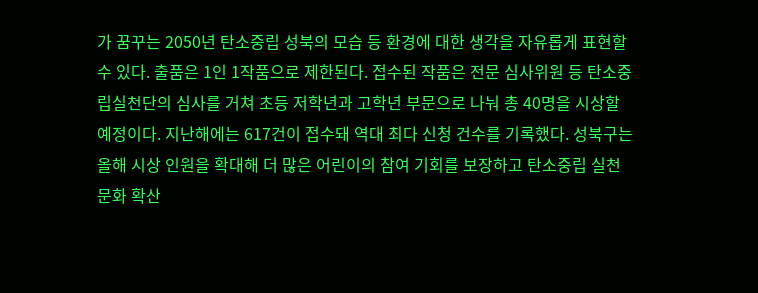가 꿈꾸는 2050년 탄소중립 성북의 모습 등 환경에 대한 생각을 자유롭게 표현할 수 있다. 출품은 1인 1작품으로 제한된다. 접수된 작품은 전문 심사위원 등 탄소중립실천단의 심사를 거쳐 초등 저학년과 고학년 부문으로 나눠 총 40명을 시상할 예정이다. 지난해에는 617건이 접수돼 역대 최다 신청 건수를 기록했다. 성북구는 올해 시상 인원을 확대해 더 많은 어린이의 참여 기회를 보장하고 탄소중립 실천문화 확산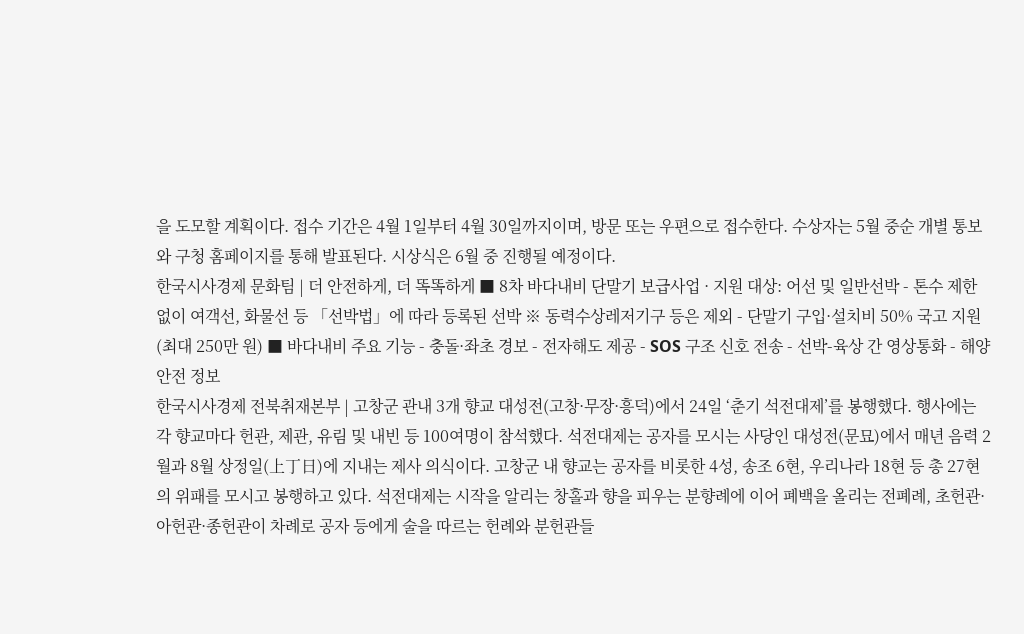을 도모할 계획이다. 접수 기간은 4월 1일부터 4월 30일까지이며, 방문 또는 우편으로 접수한다. 수상자는 5월 중순 개별 통보와 구청 홈페이지를 통해 발표된다. 시상식은 6월 중 진행될 예정이다.
한국시사경제 문화팀 | 더 안전하게, 더 똑똑하게 ■ 8차 바다내비 단말기 보급사업 · 지원 대상: 어선 및 일반선박 - 톤수 제한 없이 여객선, 화물선 등 「선박법」에 따라 등록된 선박 ※ 동력수상레저기구 등은 제외 - 단말기 구입·설치비 50% 국고 지원(최대 250만 원) ■ 바다내비 주요 기능 - 충돌·좌초 경보 - 전자해도 제공 - SOS 구조 신호 전송 - 선박-육상 간 영상통화 - 해양 안전 정보
한국시사경제 전북취재본부 | 고창군 관내 3개 향교 대성전(고창·무장·흥덕)에서 24일 ‘춘기 석전대제’를 봉행했다. 행사에는 각 향교마다 헌관, 제관, 유림 및 내빈 등 100여명이 참석했다. 석전대제는 공자를 모시는 사당인 대성전(문묘)에서 매년 음력 2월과 8월 상정일(上丁日)에 지내는 제사 의식이다. 고창군 내 향교는 공자를 비롯한 4성, 송조 6현, 우리나라 18현 등 총 27현의 위패를 모시고 봉행하고 있다. 석전대제는 시작을 알리는 창홀과 향을 피우는 분향례에 이어 폐백을 올리는 전폐례, 초헌관·아헌관·종헌관이 차례로 공자 등에게 술을 따르는 헌례와 분헌관들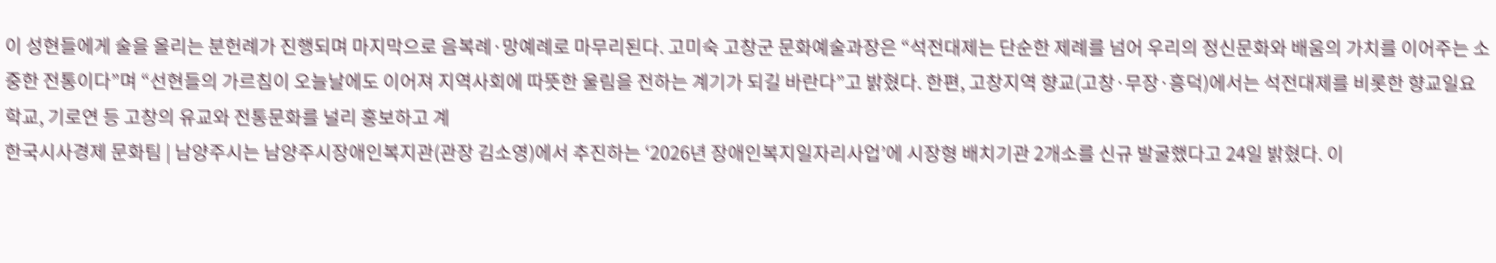이 성현들에게 술을 올리는 분헌례가 진행되며 마지막으로 음복례·망예례로 마무리된다. 고미숙 고창군 문화예술과장은 “석전대제는 단순한 제례를 넘어 우리의 정신문화와 배움의 가치를 이어주는 소중한 전통이다”며 “선현들의 가르침이 오늘날에도 이어져 지역사회에 따뜻한 울림을 전하는 계기가 되길 바란다”고 밝혔다. 한편, 고창지역 향교(고창·무장·흥덕)에서는 석전대제를 비롯한 향교일요학교, 기로연 등 고창의 유교와 전통문화를 널리 홍보하고 계
한국시사경제 문화팀 | 남양주시는 남양주시장애인복지관(관장 김소영)에서 추진하는 ‘2026년 장애인복지일자리사업’에 시장형 배치기관 2개소를 신규 발굴했다고 24일 밝혔다. 이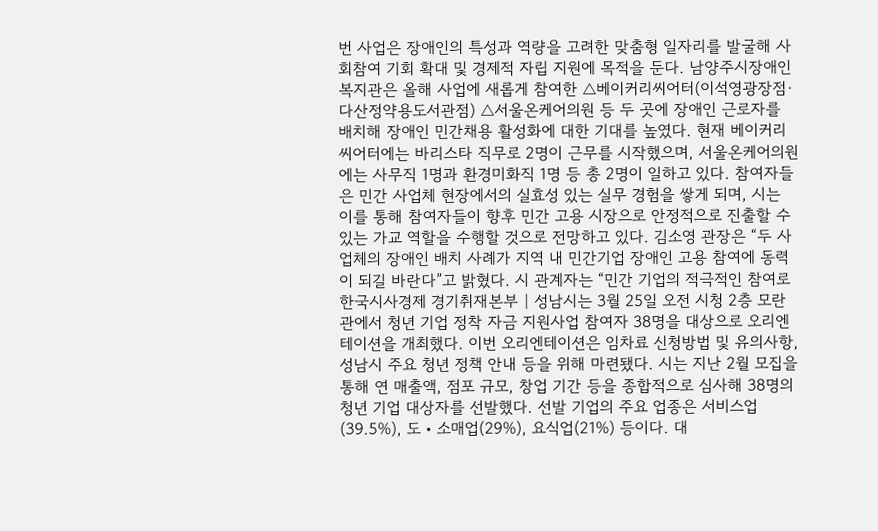번 사업은 장애인의 특성과 역량을 고려한 맞춤형 일자리를 발굴해 사회참여 기회 확대 및 경제적 자립 지원에 목적을 둔다. 남양주시장애인복지관은 올해 사업에 새롭게 참여한 △베이커리씨어터(이석영광장점·다산정약용도서관점) △서울온케어의원 등 두 곳에 장애인 근로자를 배치해 장애인 민간채용 활성화에 대한 기대를 높였다. 현재 베이커리씨어터에는 바리스타 직무로 2명이 근무를 시작했으며, 서울온케어의원에는 사무직 1명과 환경미화직 1명 등 총 2명이 일하고 있다. 참여자들은 민간 사업체 현장에서의 실효성 있는 실무 경험을 쌓게 되며, 시는 이를 통해 참여자들이 향후 민간 고용 시장으로 안정적으로 진출할 수 있는 가교 역할을 수행할 것으로 전망하고 있다. 김소영 관장은 “두 사업체의 장애인 배치 사례가 지역 내 민간기업 장애인 고용 참여에 동력이 되길 바란다”고 밝혔다. 시 관계자는 “민간 기업의 적극적인 참여로
한국시사경제 경기취재본부 | 성남시는 3월 25일 오전 시청 2층 모란관에서 청년 기업 정착 자금 지원사업 참여자 38명을 대상으로 오리엔테이션을 개최했다. 이번 오리엔테이션은 임차료 신청방법 및 유의사항, 성남시 주요 청년 정책 안내 등을 위해 마련됐다. 시는 지난 2월 모집을 통해 연 매출액, 점포 규모, 창업 기간 등을 종합적으로 심사해 38명의 청년 기업 대상자를 선발했다. 선발 기업의 주요 업종은 서비스업(39.5%), 도‧소매업(29%), 요식업(21%) 등이다. 대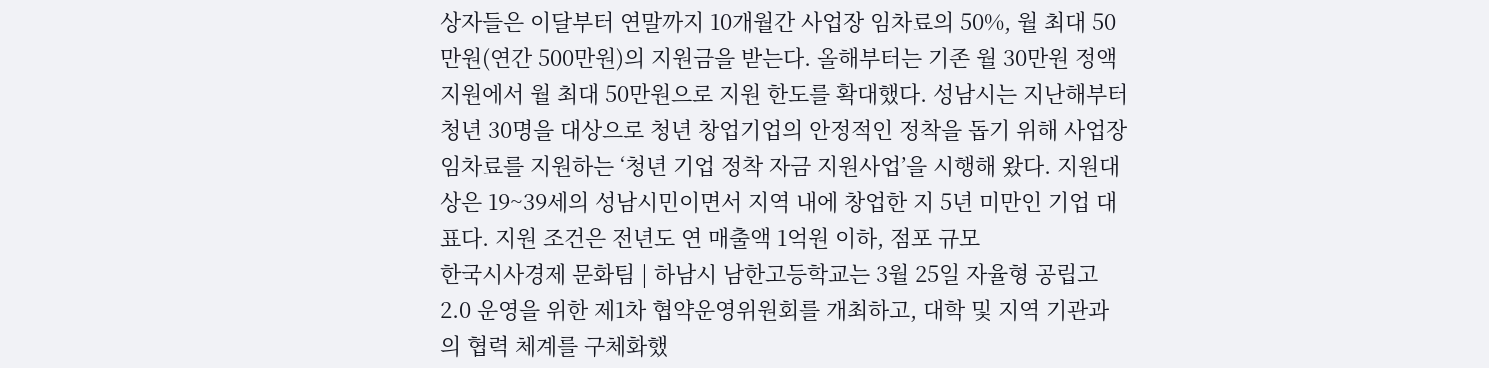상자들은 이달부터 연말까지 10개월간 사업장 임차료의 50%, 월 최대 50만원(연간 500만원)의 지원금을 받는다. 올해부터는 기존 월 30만원 정액지원에서 월 최대 50만원으로 지원 한도를 확대했다. 성남시는 지난해부터 청년 30명을 대상으로 청년 창업기업의 안정적인 정착을 돕기 위해 사업장 임차료를 지원하는 ‘청년 기업 정착 자금 지원사업’을 시행해 왔다. 지원대상은 19~39세의 성남시민이면서 지역 내에 창업한 지 5년 미만인 기업 대표다. 지원 조건은 전년도 연 매출액 1억원 이하, 점포 규모
한국시사경제 문화팀 | 하남시 남한고등학교는 3월 25일 자율형 공립고 2.0 운영을 위한 제1차 협약운영위원회를 개최하고, 대학 및 지역 기관과의 협력 체계를 구체화했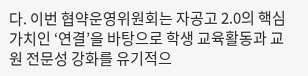다. 이번 협약운영위원회는 자공고 2.0의 핵심 가치인 ‘연결’을 바탕으로 학생 교육활동과 교원 전문성 강화를 유기적으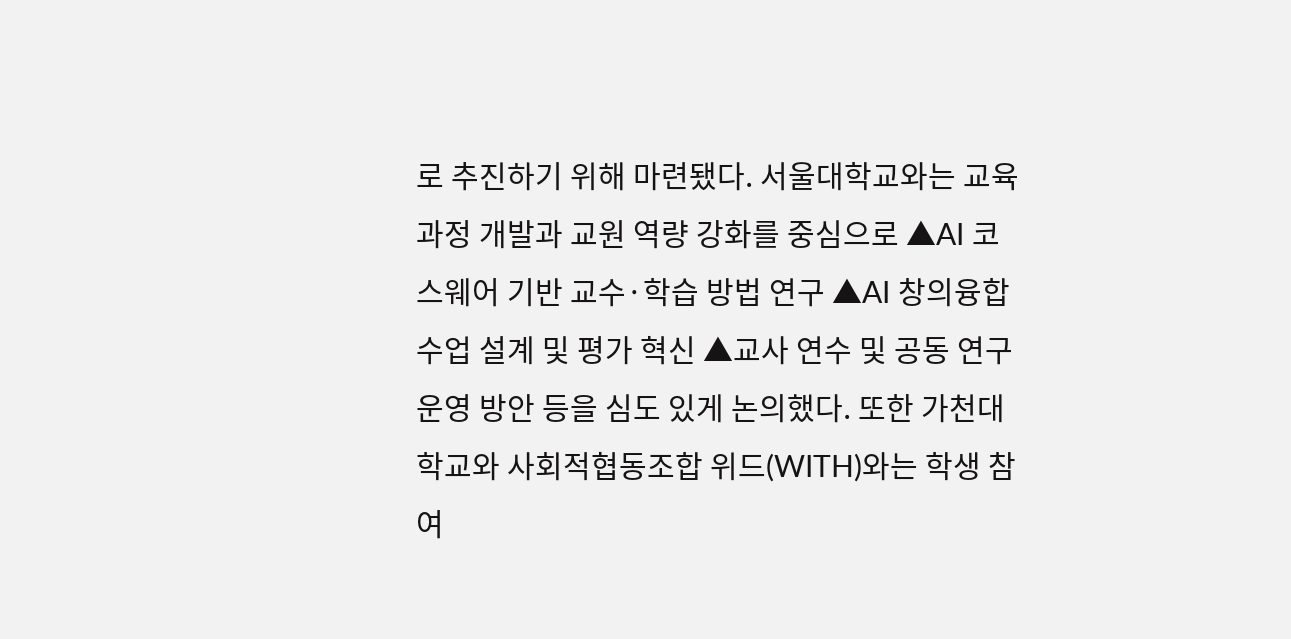로 추진하기 위해 마련됐다. 서울대학교와는 교육과정 개발과 교원 역량 강화를 중심으로 ▲AI 코스웨어 기반 교수·학습 방법 연구 ▲AI 창의융합 수업 설계 및 평가 혁신 ▲교사 연수 및 공동 연구 운영 방안 등을 심도 있게 논의했다. 또한 가천대학교와 사회적협동조합 위드(WITH)와는 학생 참여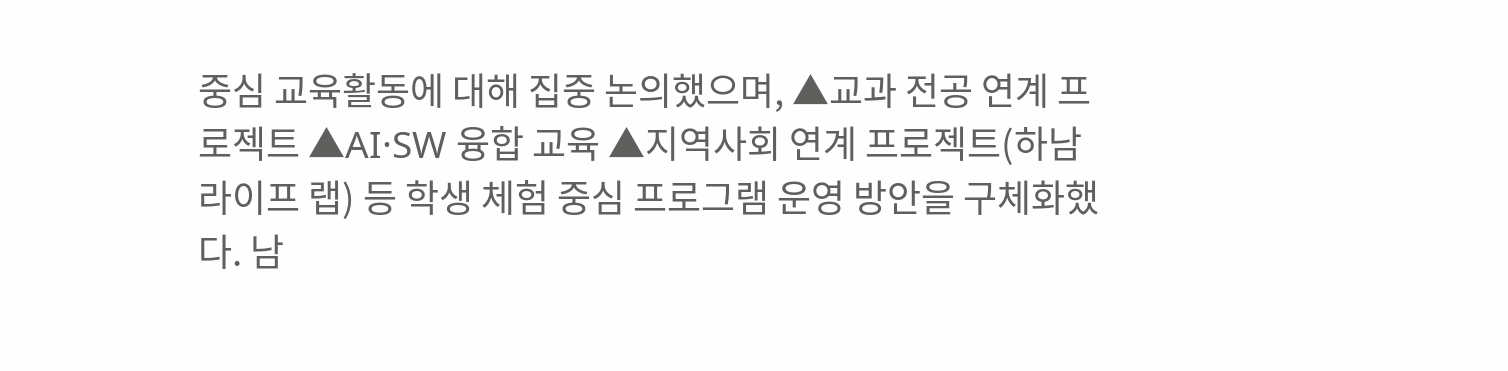중심 교육활동에 대해 집중 논의했으며, ▲교과 전공 연계 프로젝트 ▲AI·SW 융합 교육 ▲지역사회 연계 프로젝트(하남 라이프 랩) 등 학생 체험 중심 프로그램 운영 방안을 구체화했다. 남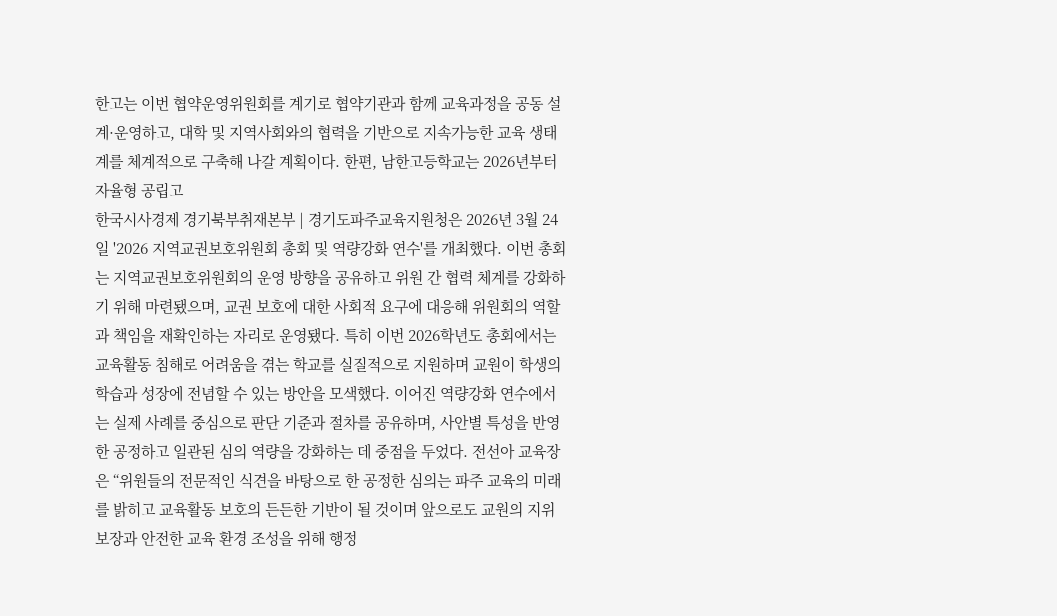한고는 이번 협약운영위원회를 계기로 협약기관과 함께 교육과정을 공동 설계·운영하고, 대학 및 지역사회와의 협력을 기반으로 지속가능한 교육 생태계를 체계적으로 구축해 나갈 계획이다. 한편, 남한고등학교는 2026년부터 자율형 공립고
한국시사경제 경기북부취재본부 | 경기도파주교육지원청은 2026년 3월 24일 '2026 지역교권보호위원회 총회 및 역량강화 연수'를 개최했다. 이번 총회는 지역교권보호위원회의 운영 방향을 공유하고 위원 간 협력 체계를 강화하기 위해 마련됐으며, 교권 보호에 대한 사회적 요구에 대응해 위원회의 역할과 책임을 재확인하는 자리로 운영됐다. 특히 이번 2026학년도 총회에서는 교육활동 침해로 어려움을 겪는 학교를 실질적으로 지원하며 교원이 학생의 학습과 성장에 전념할 수 있는 방안을 모색했다. 이어진 역량강화 연수에서는 실제 사례를 중심으로 판단 기준과 절차를 공유하며, 사안별 특성을 반영한 공정하고 일관된 심의 역량을 강화하는 데 중점을 두었다. 전선아 교육장은 “위원들의 전문적인 식견을 바탕으로 한 공정한 심의는 파주 교육의 미래를 밝히고 교육활동 보호의 든든한 기반이 될 것이며 앞으로도 교원의 지위 보장과 안전한 교육 환경 조성을 위해 행정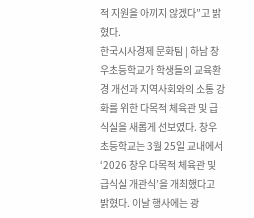적 지원을 아끼지 않겠다”고 밝혔다.
한국시사경제 문화팀 | 하남 창우초등학교가 학생들의 교육환경 개선과 지역사회와의 소통 강화를 위한 다목적 체육관 및 급식실을 새롭게 선보였다. 창우초등학교는 3월 25일 교내에서 ‘2026 창우 다목적 체육관 및 급식실 개관식’을 개최했다고 밝혔다. 이날 행사에는 광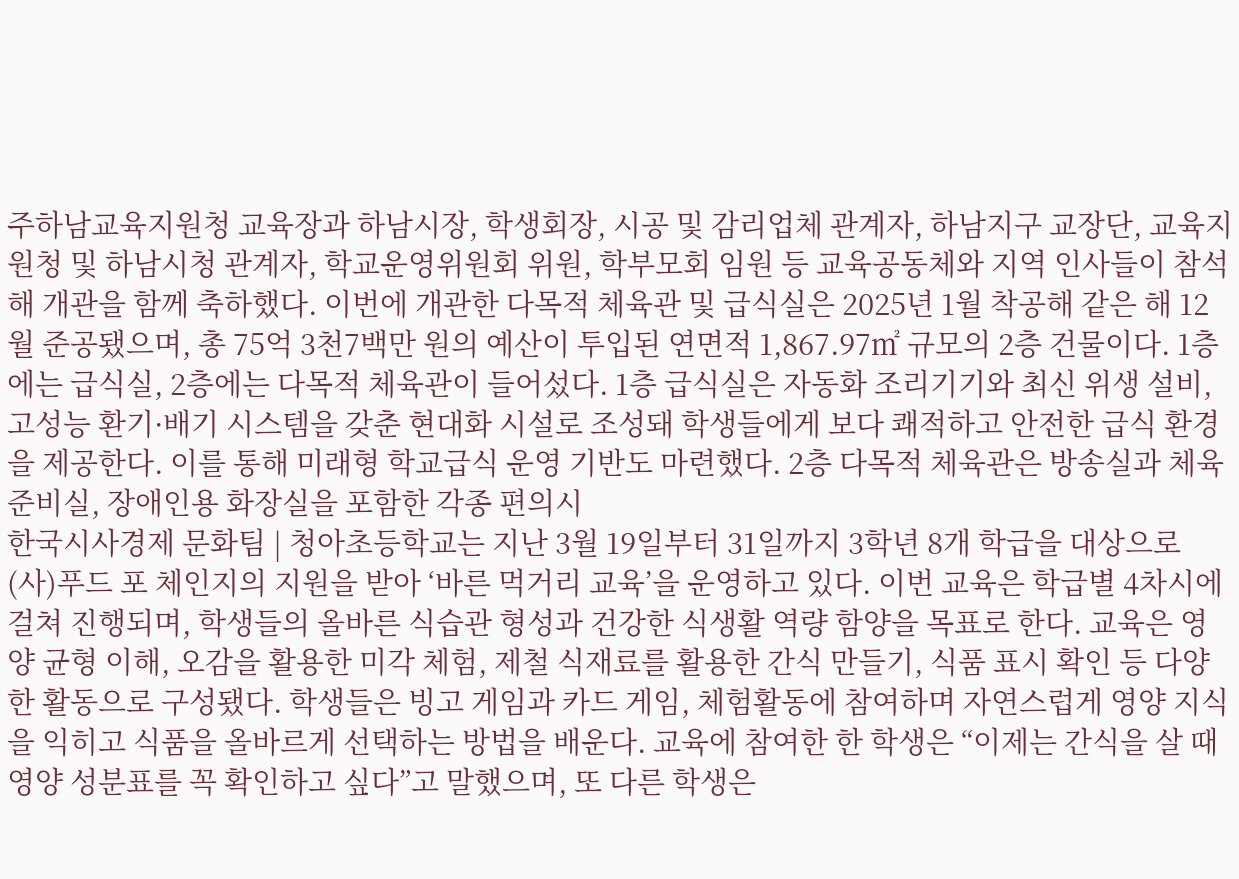주하남교육지원청 교육장과 하남시장, 학생회장, 시공 및 감리업체 관계자, 하남지구 교장단, 교육지원청 및 하남시청 관계자, 학교운영위원회 위원, 학부모회 임원 등 교육공동체와 지역 인사들이 참석해 개관을 함께 축하했다. 이번에 개관한 다목적 체육관 및 급식실은 2025년 1월 착공해 같은 해 12월 준공됐으며, 총 75억 3천7백만 원의 예산이 투입된 연면적 1,867.97㎡ 규모의 2층 건물이다. 1층에는 급식실, 2층에는 다목적 체육관이 들어섰다. 1층 급식실은 자동화 조리기기와 최신 위생 설비, 고성능 환기·배기 시스템을 갖춘 현대화 시설로 조성돼 학생들에게 보다 쾌적하고 안전한 급식 환경을 제공한다. 이를 통해 미래형 학교급식 운영 기반도 마련했다. 2층 다목적 체육관은 방송실과 체육 준비실, 장애인용 화장실을 포함한 각종 편의시
한국시사경제 문화팀 | 청아초등학교는 지난 3월 19일부터 31일까지 3학년 8개 학급을 대상으로 (사)푸드 포 체인지의 지원을 받아 ‘바른 먹거리 교육’을 운영하고 있다. 이번 교육은 학급별 4차시에 걸쳐 진행되며, 학생들의 올바른 식습관 형성과 건강한 식생활 역량 함양을 목표로 한다. 교육은 영양 균형 이해, 오감을 활용한 미각 체험, 제철 식재료를 활용한 간식 만들기, 식품 표시 확인 등 다양한 활동으로 구성됐다. 학생들은 빙고 게임과 카드 게임, 체험활동에 참여하며 자연스럽게 영양 지식을 익히고 식품을 올바르게 선택하는 방법을 배운다. 교육에 참여한 한 학생은 “이제는 간식을 살 때 영양 성분표를 꼭 확인하고 싶다”고 말했으며, 또 다른 학생은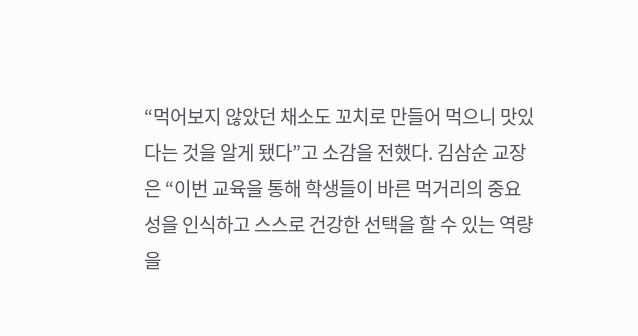“먹어보지 않았던 채소도 꼬치로 만들어 먹으니 맛있다는 것을 알게 됐다”고 소감을 전했다. 김삼순 교장은 “이번 교육을 통해 학생들이 바른 먹거리의 중요성을 인식하고 스스로 건강한 선택을 할 수 있는 역량을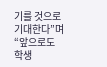기를 것으로 기대한다”며 “앞으로도 학생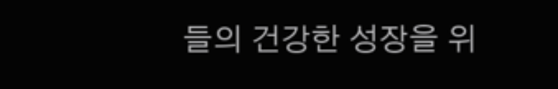들의 건강한 성장을 위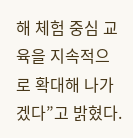해 체험 중심 교육을 지속적으로 확대해 나가겠다”고 밝혔다.